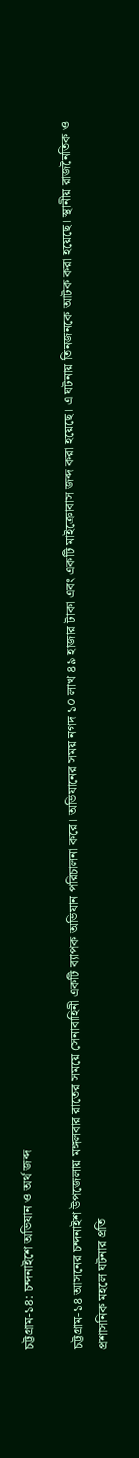চট্টগ্রাম-১৪: চন্দনাইশে অভিযান ও অর্থ জব্দ

চট্টগ্রাম-১৪ আসনের চন্দনাইশ উপজেলায় মঙ্গলবার রাতের সময়ে সেনাবাহিনী একটি ব্যাপক অভিযান পরিচালনা করে। অভিযানের সময় নগদ ১০ লাখ ৪৯ হাজার টাকা এবং একটি মাইক্রোবাস জব্দ করা হয়েছে। এ ঘটনায় তিনজনকে আটক করা হয়েছে। স্থানীয় রাজনৈতিক ও প্রশাসনিক মহলে ঘটনার প্রতি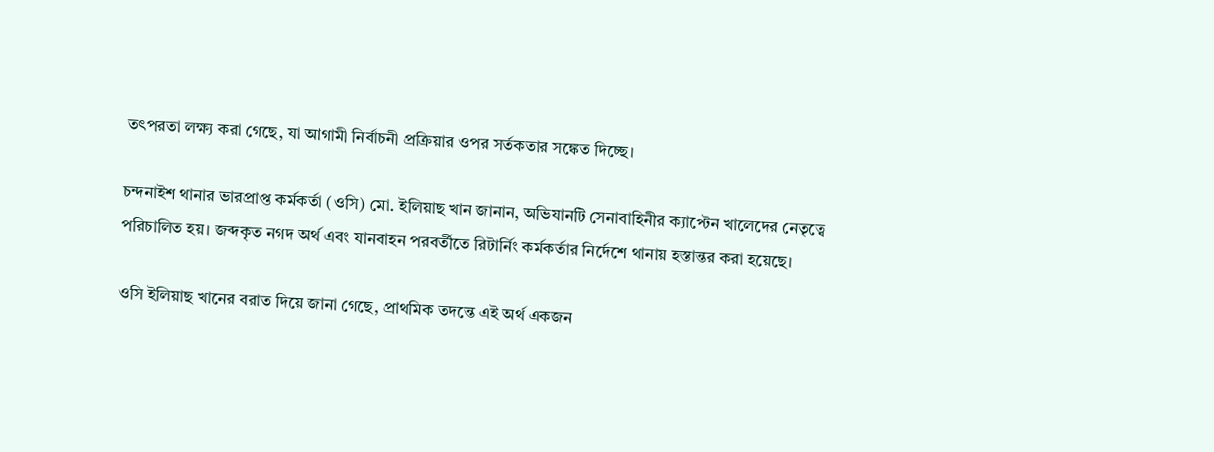তৎপরতা লক্ষ্য করা গেছে, যা আগামী নির্বাচনী প্রক্রিয়ার ওপর সর্তকতার সঙ্কেত দিচ্ছে।

চন্দনাইশ থানার ভারপ্রাপ্ত কর্মকর্তা (ওসি) মো. ইলিয়াছ খান জানান, অভিযানটি সেনাবাহিনীর ক্যাপ্টেন খালেদের নেতৃত্বে পরিচালিত হয়। জব্দকৃত নগদ অর্থ এবং যানবাহন পরবর্তীতে রিটার্নিং কর্মকর্তার নির্দেশে থানায় হস্তান্তর করা হয়েছে।

ওসি ইলিয়াছ খানের বরাত দিয়ে জানা গেছে, প্রাথমিক তদন্তে এই অর্থ একজন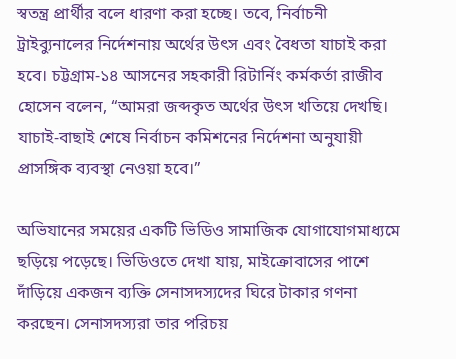স্বতন্ত্র প্রার্থীর বলে ধারণা করা হচ্ছে। তবে, নির্বাচনী ট্রাইব্যুনালের নির্দেশনায় অর্থের উৎস এবং বৈধতা যাচাই করা হবে। চট্টগ্রাম-১৪ আসনের সহকারী রিটার্নিং কর্মকর্তা রাজীব হোসেন বলেন, “আমরা জব্দকৃত অর্থের উৎস খতিয়ে দেখছি। যাচাই-বাছাই শেষে নির্বাচন কমিশনের নির্দেশনা অনুযায়ী প্রাসঙ্গিক ব্যবস্থা নেওয়া হবে।”

অভিযানের সময়ের একটি ভিডিও সামাজিক যোগাযোগমাধ্যমে ছড়িয়ে পড়েছে। ভিডিওতে দেখা যায়, মাইক্রোবাসের পাশে দাঁড়িয়ে একজন ব্যক্তি সেনাসদস্যদের ঘিরে টাকার গণনা করছেন। সেনাসদস্যরা তার পরিচয়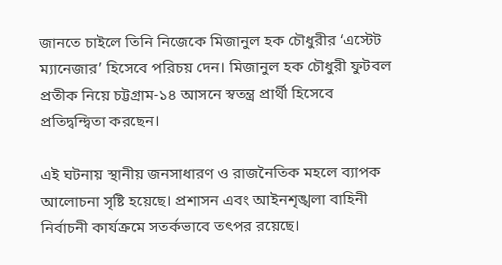জানতে চাইলে তিনি নিজেকে মিজানুল হক চৌধুরীর ‘এস্টেট ম্যানেজার’ হিসেবে পরিচয় দেন। মিজানুল হক চৌধুরী ফুটবল প্রতীক নিয়ে চট্টগ্রাম-১৪ আসনে স্বতন্ত্র প্রার্থী হিসেবে প্রতিদ্বন্দ্বিতা করছেন।

এই ঘটনায় স্থানীয় জনসাধারণ ও রাজনৈতিক মহলে ব্যাপক আলোচনা সৃষ্টি হয়েছে। প্রশাসন এবং আইনশৃঙ্খলা বাহিনী নির্বাচনী কার্যক্রমে সতর্কভাবে তৎপর রয়েছে।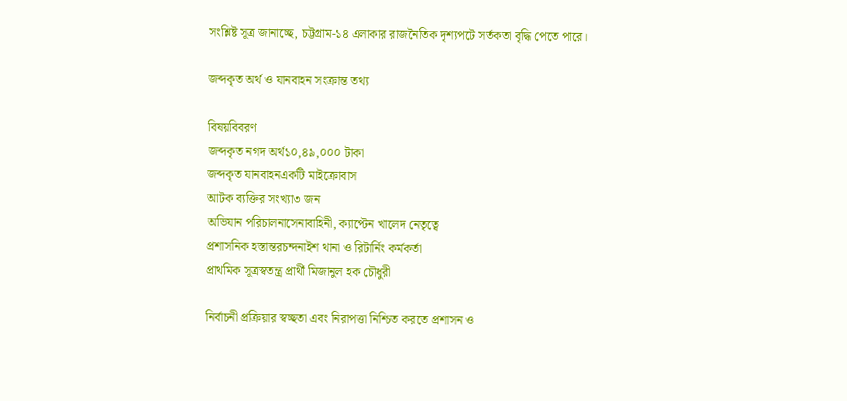সংশ্লিষ্ট সূত্র জানাচ্ছে, চট্টগ্রাম-১৪ এলাকার রাজনৈতিক দৃশ্যপটে সর্তকতা বৃদ্ধি পেতে পারে।

জব্দকৃত অর্থ ও যানবাহন সংক্রান্ত তথ্য

বিষয়বিবরণ
জব্দকৃত নগদ অর্থ১০,৪৯,০০০ টাকা
জব্দকৃত যানবাহনএকটি মাইক্রোবাস
আটক ব্যক্তির সংখ্যা৩ জন
অভিযান পরিচালনাসেনাবাহিনী, ক্যাপ্টেন খালেদ নেতৃত্বে
প্রশাসনিক হস্তান্তরচন্দনাইশ থানা ও রিটার্নিং কর্মকর্তা
প্রাথমিক সূত্রস্বতন্ত্র প্রার্থী মিজানুল হক চৌধুরী

নির্বাচনী প্রক্রিয়ার স্বচ্ছতা এবং নিরাপত্তা নিশ্চিত করতে প্রশাসন ও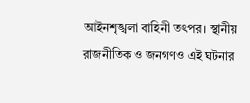আইনশৃঙ্খলা বাহিনী তৎপর। স্থানীয় রাজনীতিক ও জনগণও এই ঘটনার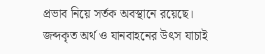প্রভাব নিয়ে সর্তক অবস্থানে রয়েছে। জব্দকৃত অর্থ ও যানবাহনের উৎস যাচাই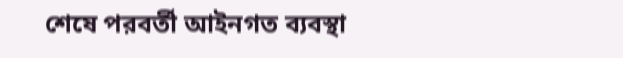শেষে পরবর্তী আইনগত ব্যবস্থা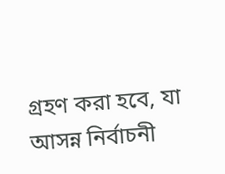গ্রহণ করা হবে, যা আসন্ন নির্বাচনী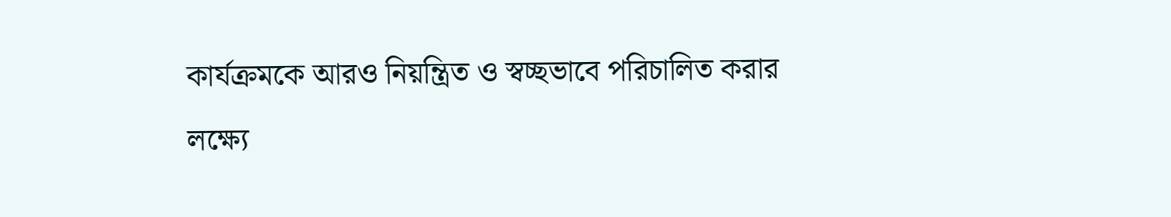কার্যক্রমকে আরও নিয়ন্ত্রিত ও স্বচ্ছভাবে পরিচালিত করার লক্ষ্যে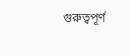গুরুত্বপূর্ণ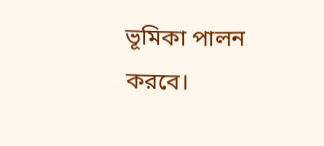ভূমিকা পালন করবে।